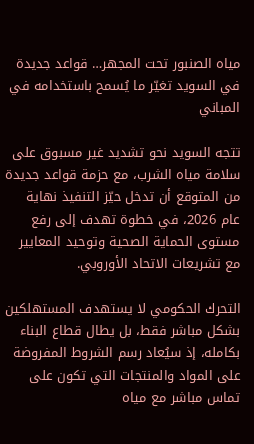مياه الصنبور تحت المجهر… قواعد جديدة في السويد تغيّر ما يُسمح باستخدامه في المباني

تتجه السويد نحو تشديد غير مسبوق على سلامة مياه الشرب، مع حزمة قواعد جديدة من المتوقع أن تدخل حيّز التنفيذ نهاية عام 2026، في خطوة تهدف إلى رفع مستوى الحماية الصحية وتوحيد المعايير مع تشريعات الاتحاد الأوروبي.

التحرك الحكومي لا يستهدف المستهلكين بشكل مباشر فقط، بل يطال قطاع البناء بكامله، إذ سيُعاد رسم الشروط المفروضة على المواد والمنتجات التي تكون على تماس مباشر مع مياه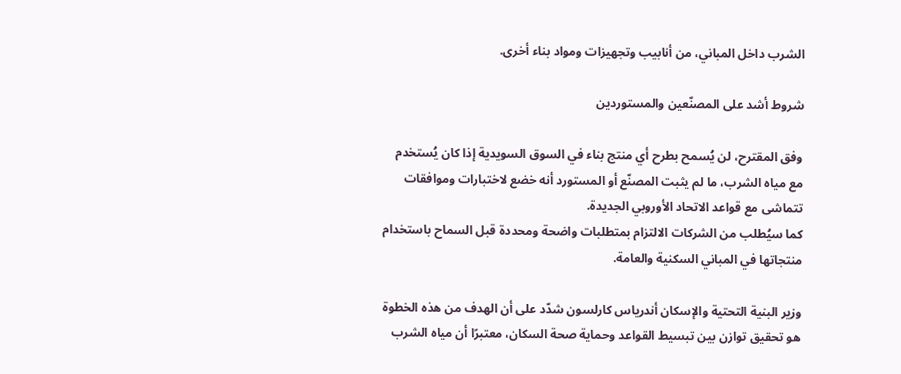الشرب داخل المباني، من أنابيب وتجهيزات ومواد بناء أخرى.

شروط أشد على المصنّعين والمستوردين

وفق المقترح، لن يُسمح بطرح أي منتج بناء في السوق السويدية إذا كان يُستخدم مع مياه الشرب، ما لم يثبت المصنّع أو المستورد أنه خضع لاختبارات وموافقات تتماشى مع قواعد الاتحاد الأوروبي الجديدة.
كما سيُطلب من الشركات الالتزام بمتطلبات واضحة ومحددة قبل السماح باستخدام منتجاتها في المباني السكنية والعامة.

وزير البنية التحتية والإسكان أندرياس كارلسون شدّد على أن الهدف من هذه الخطوة هو تحقيق توازن بين تبسيط القواعد وحماية صحة السكان، معتبرًا أن مياه الشرب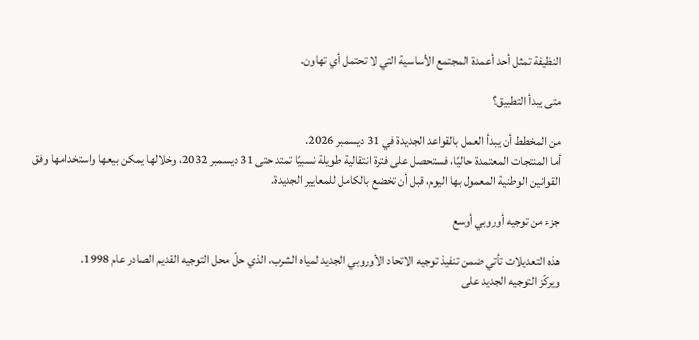النظيفة تمثل أحد أعمدة المجتمع الأساسية التي لا تحتمل أي تهاون.

متى يبدأ التطبيق؟

من المخطط أن يبدأ العمل بالقواعد الجديدة في 31 ديسمبر 2026.
أما المنتجات المعتمدة حاليًا، فستحصل على فترة انتقالية طويلة نسبيًا تمتد حتى 31 ديسمبر 2032، وخلالها يمكن بيعها واستخدامها وفق القوانين الوطنية المعمول بها اليوم، قبل أن تخضع بالكامل للمعايير الجديدة.

جزء من توجيه أوروبي أوسع

هذه التعديلات تأتي ضمن تنفيذ توجيه الاتحاد الأوروبي الجديد لمياه الشرب، الذي حلّ محل التوجيه القديم الصادر عام 1998.
ويركّز التوجيه الجديد على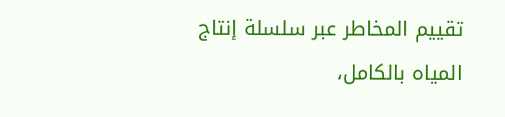تقييم المخاطر عبر سلسلة إنتاج المياه بالكامل،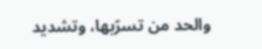والحد من تسرّبها، وتشديد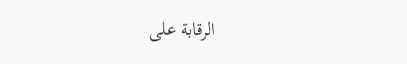الرقابة على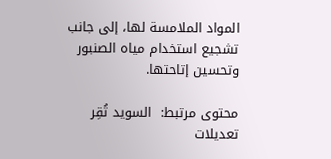المواد الملامسة لها، إلى جانب تشجيع استخدام مياه الصنبور وتحسين إتاحتها.

محتوى مرتبط:  السويد تُقِر تعديلات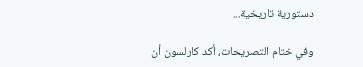دستورية تاريخية...

وفي ختام التصريحات، أكد كارلسون أن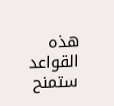هذه القواعد ستمنح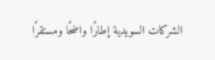الشركات السويدية إطارًا واضحًا ومستقرًا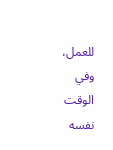للعمل، وفي الوقت نفسه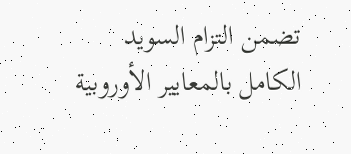تضمن التزام السويد الكامل بالمعايير الأوروبية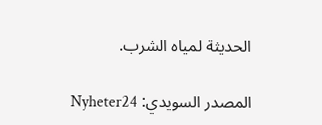الحديثة لمياه الشرب.

المصدر السويدي: Nyheter24